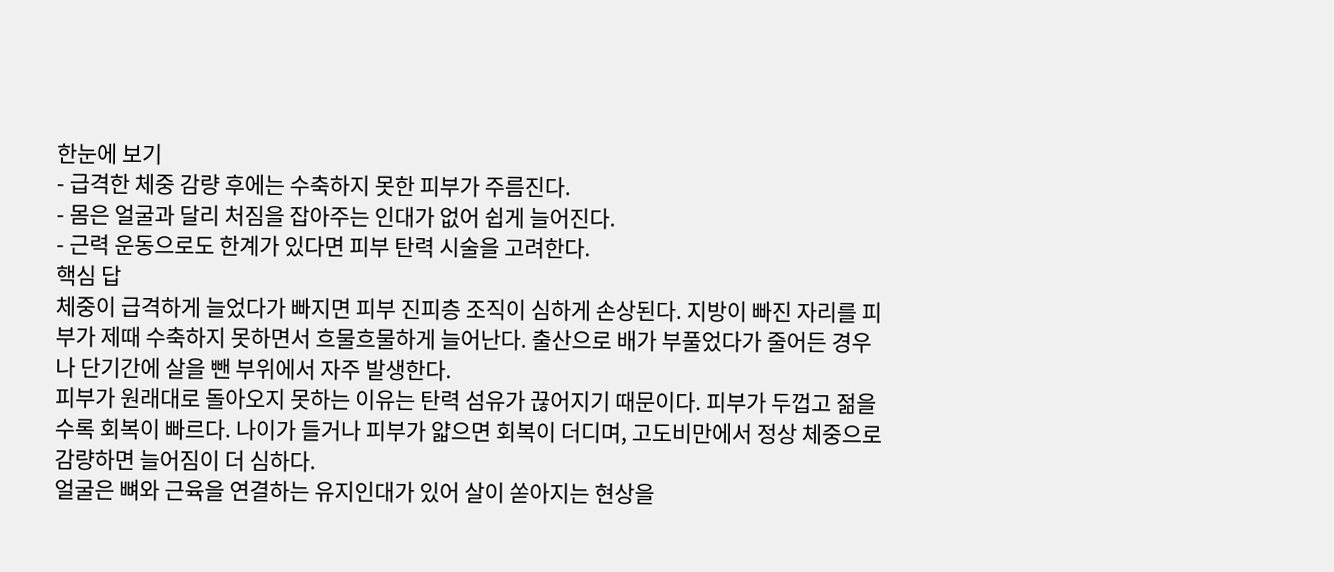한눈에 보기
- 급격한 체중 감량 후에는 수축하지 못한 피부가 주름진다.
- 몸은 얼굴과 달리 처짐을 잡아주는 인대가 없어 쉽게 늘어진다.
- 근력 운동으로도 한계가 있다면 피부 탄력 시술을 고려한다.
핵심 답
체중이 급격하게 늘었다가 빠지면 피부 진피층 조직이 심하게 손상된다. 지방이 빠진 자리를 피부가 제때 수축하지 못하면서 흐물흐물하게 늘어난다. 출산으로 배가 부풀었다가 줄어든 경우나 단기간에 살을 뺀 부위에서 자주 발생한다.
피부가 원래대로 돌아오지 못하는 이유는 탄력 섬유가 끊어지기 때문이다. 피부가 두껍고 젊을수록 회복이 빠르다. 나이가 들거나 피부가 얇으면 회복이 더디며, 고도비만에서 정상 체중으로 감량하면 늘어짐이 더 심하다.
얼굴은 뼈와 근육을 연결하는 유지인대가 있어 살이 쏟아지는 현상을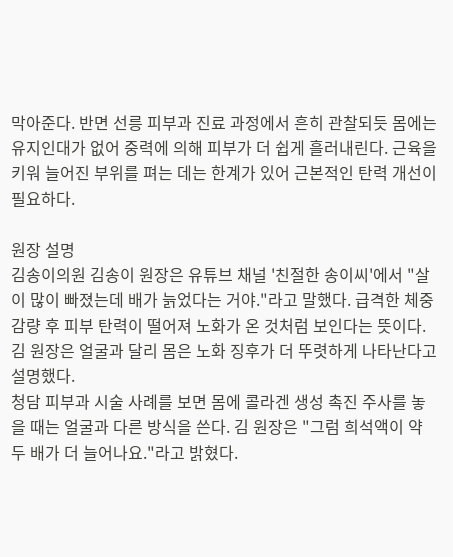막아준다. 반면 선릉 피부과 진료 과정에서 흔히 관찰되듯 몸에는 유지인대가 없어 중력에 의해 피부가 더 쉽게 흘러내린다. 근육을 키워 늘어진 부위를 펴는 데는 한계가 있어 근본적인 탄력 개선이 필요하다.

원장 설명
김송이의원 김송이 원장은 유튜브 채널 '친절한 송이씨'에서 "살이 많이 빠졌는데 배가 늙었다는 거야."라고 말했다. 급격한 체중 감량 후 피부 탄력이 떨어져 노화가 온 것처럼 보인다는 뜻이다. 김 원장은 얼굴과 달리 몸은 노화 징후가 더 뚜렷하게 나타난다고 설명했다.
청담 피부과 시술 사례를 보면 몸에 콜라겐 생성 촉진 주사를 놓을 때는 얼굴과 다른 방식을 쓴다. 김 원장은 "그럼 희석액이 약 두 배가 더 늘어나요."라고 밝혔다.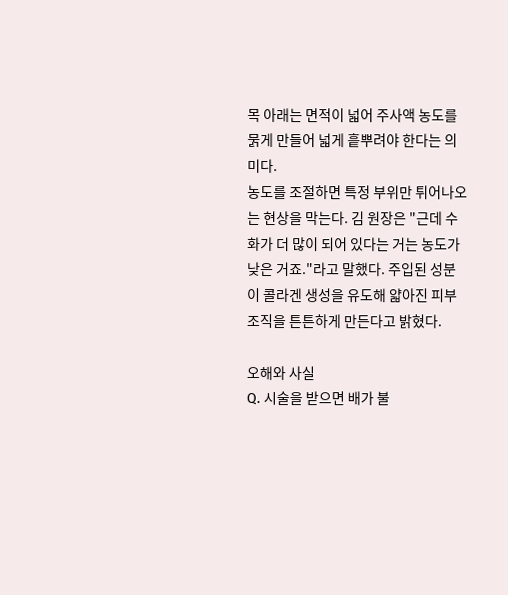목 아래는 면적이 넓어 주사액 농도를 묽게 만들어 넓게 흩뿌려야 한다는 의미다.
농도를 조절하면 특정 부위만 튀어나오는 현상을 막는다. 김 원장은 "근데 수화가 더 많이 되어 있다는 거는 농도가 낮은 거죠."라고 말했다. 주입된 성분이 콜라겐 생성을 유도해 얇아진 피부 조직을 튼튼하게 만든다고 밝혔다.

오해와 사실
Q. 시술을 받으면 배가 불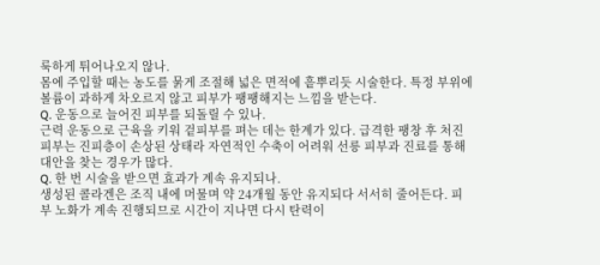룩하게 튀어나오지 않나.
몸에 주입할 때는 농도를 묽게 조절해 넓은 면적에 흩뿌리듯 시술한다. 특정 부위에 볼륨이 과하게 차오르지 않고 피부가 팽팽해지는 느낌을 받는다.
Q. 운동으로 늘어진 피부를 되돌릴 수 있나.
근력 운동으로 근육을 키워 겉피부를 펴는 데는 한계가 있다. 급격한 팽창 후 처진 피부는 진피층이 손상된 상태라 자연적인 수축이 어려워 선릉 피부과 진료를 통해 대안을 찾는 경우가 많다.
Q. 한 번 시술을 받으면 효과가 계속 유지되나.
생성된 콜라겐은 조직 내에 머물며 약 24개월 동안 유지되다 서서히 줄어든다. 피부 노화가 계속 진행되므로 시간이 지나면 다시 탄력이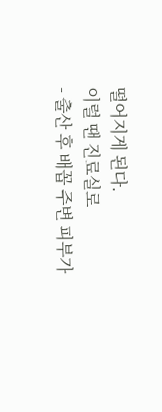떨어지게 된다.
이럴 땐 진료실로
- 출산 후 배꼽 주변 피부가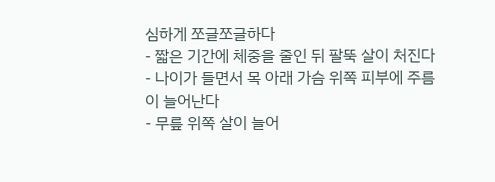심하게 쪼글쪼글하다
- 짧은 기간에 체중을 줄인 뒤 팔뚝 살이 처진다
- 나이가 들면서 목 아래 가슴 위쪽 피부에 주름이 늘어난다
- 무릎 위쪽 살이 늘어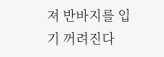져 반바지를 입기 꺼려진다